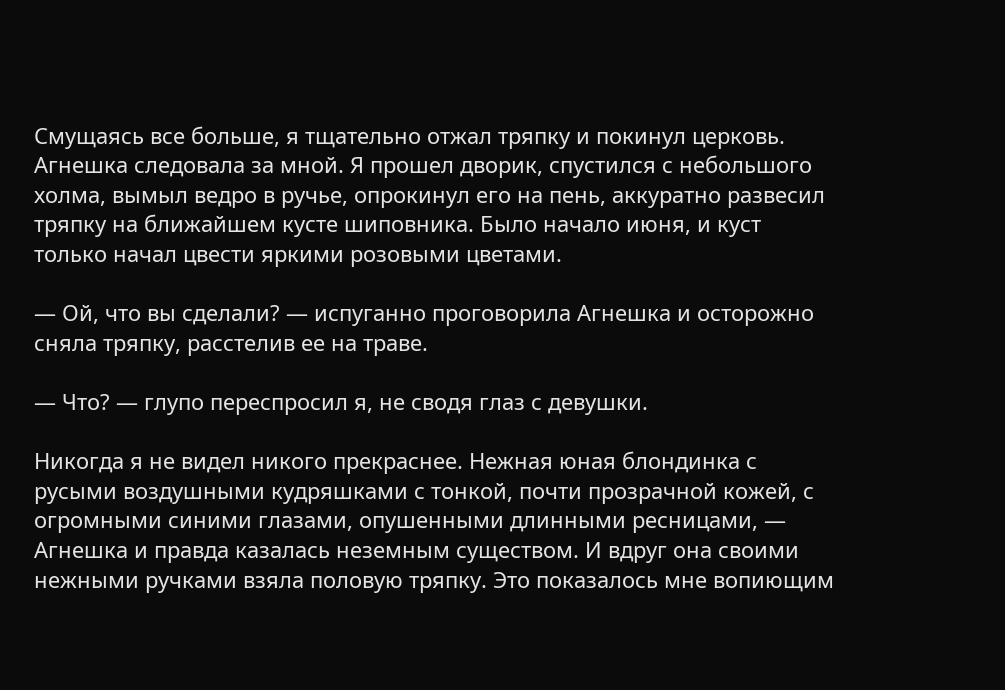Смущаясь все больше, я тщательно отжал тряпку и покинул церковь. Агнешка следовала за мной. Я прошел дворик, спустился с небольшого холма, вымыл ведро в ручье, опрокинул его на пень, аккуратно развесил тряпку на ближайшем кусте шиповника. Было начало июня, и куст только начал цвести яркими розовыми цветами.

— Ой, что вы сделали? — испуганно проговорила Агнешка и осторожно сняла тряпку, расстелив ее на траве.

— Что? — глупо переспросил я, не сводя глаз с девушки.

Никогда я не видел никого прекраснее. Нежная юная блондинка с русыми воздушными кудряшками с тонкой, почти прозрачной кожей, с огромными синими глазами, опушенными длинными ресницами, — Агнешка и правда казалась неземным существом. И вдруг она своими нежными ручками взяла половую тряпку. Это показалось мне вопиющим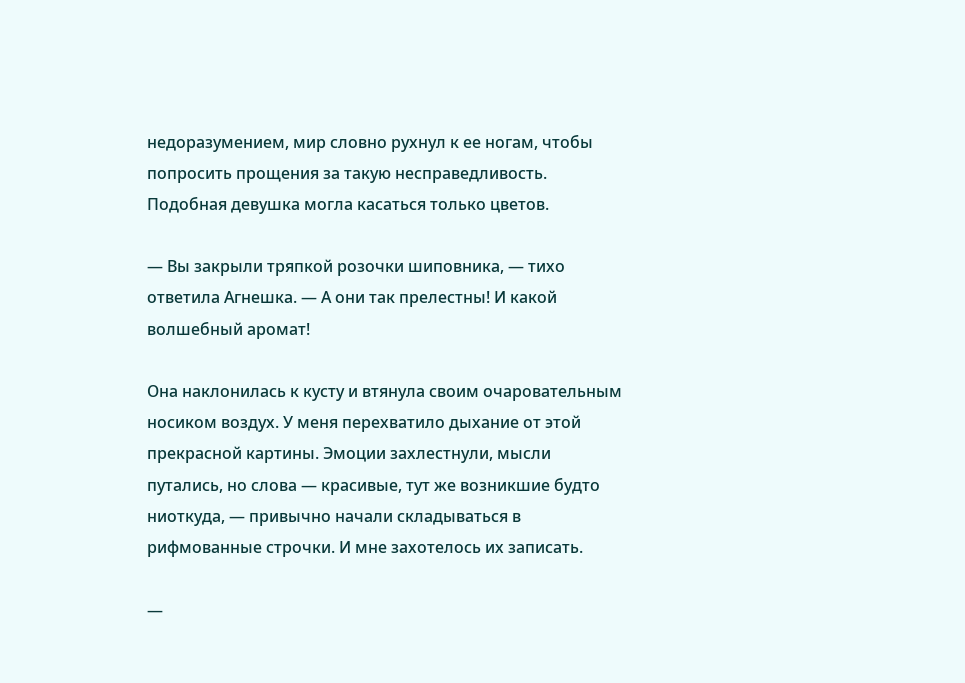недоразумением, мир словно рухнул к ее ногам, чтобы попросить прощения за такую несправедливость. Подобная девушка могла касаться только цветов.

— Вы закрыли тряпкой розочки шиповника, — тихо ответила Агнешка. — А они так прелестны! И какой волшебный аромат!

Она наклонилась к кусту и втянула своим очаровательным носиком воздух. У меня перехватило дыхание от этой прекрасной картины. Эмоции захлестнули, мысли путались, но слова — красивые, тут же возникшие будто ниоткуда, — привычно начали складываться в рифмованные строчки. И мне захотелось их записать.

—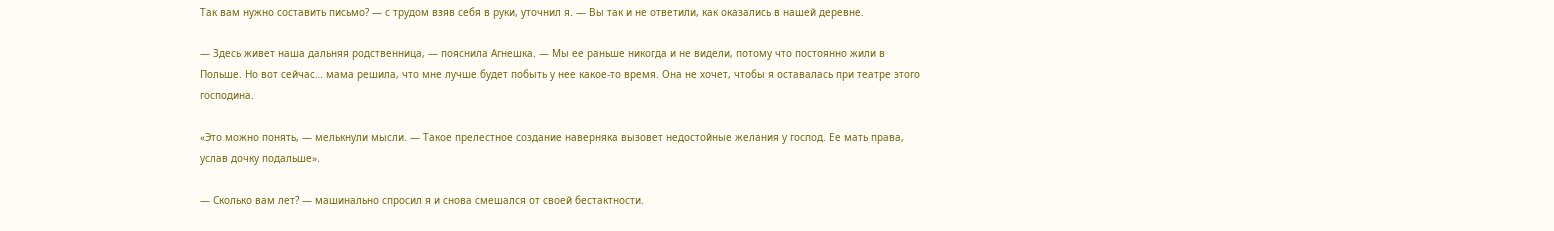Так вам нужно составить письмо? — с трудом взяв себя в руки, уточнил я. — Вы так и не ответили, как оказались в нашей деревне.

— Здесь живет наша дальняя родственница, — пояснила Агнешка. — Мы ее раньше никогда и не видели, потому что постоянно жили в Польше. Но вот сейчас… мама решила, что мне лучше будет побыть у нее какое-то время. Она не хочет, чтобы я оставалась при театре этого господина.

«Это можно понять, — мелькнули мысли. — Такое прелестное создание наверняка вызовет недостойные желания у господ. Ее мать права, услав дочку подальше».

— Сколько вам лет? — машинально спросил я и снова смешался от своей бестактности.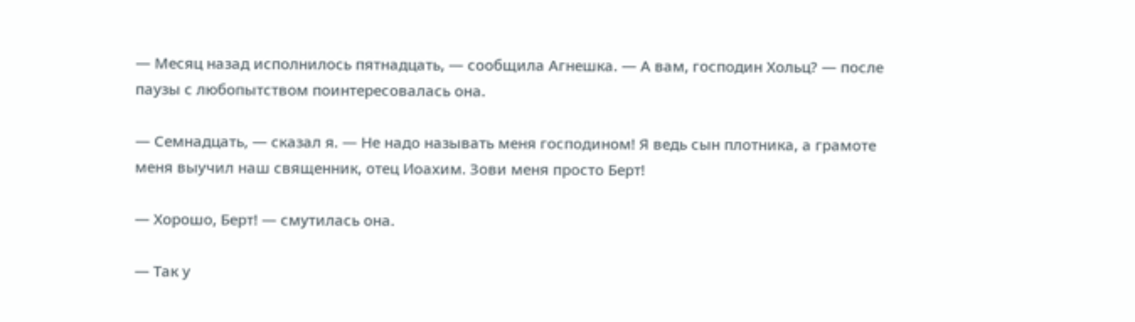— Месяц назад исполнилось пятнадцать, — сообщила Агнешка. — А вам, господин Хольц? — после паузы с любопытством поинтересовалась она.

— Семнадцать, — сказал я. — Не надо называть меня господином! Я ведь сын плотника, а грамоте меня выучил наш священник, отец Иоахим. Зови меня просто Берт!

— Хорошо, Берт! — смутилась она.

— Так у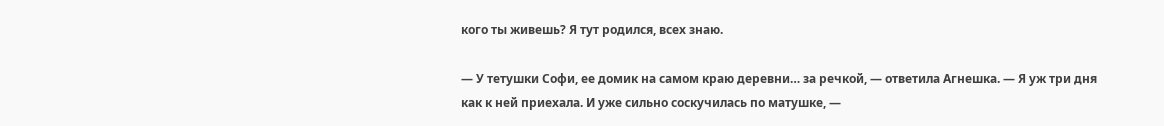кого ты живешь? Я тут родился, всех знаю.

— У тетушки Софи, ее домик на самом краю деревни… за речкой, — ответила Агнешка. — Я уж три дня как к ней приехала. И уже сильно соскучилась по матушке, —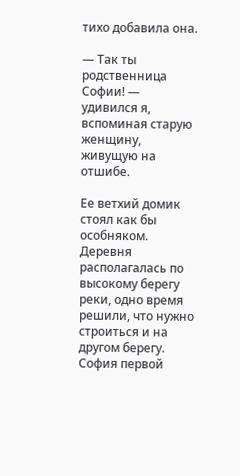тихо добавила она.

— Так ты родственница Софии! — удивился я, вспоминая старую женщину, живущую на отшибе.

Ее ветхий домик стоял как бы особняком. Деревня располагалась по высокому берегу реки, одно время решили, что нужно строиться и на другом берегу. София первой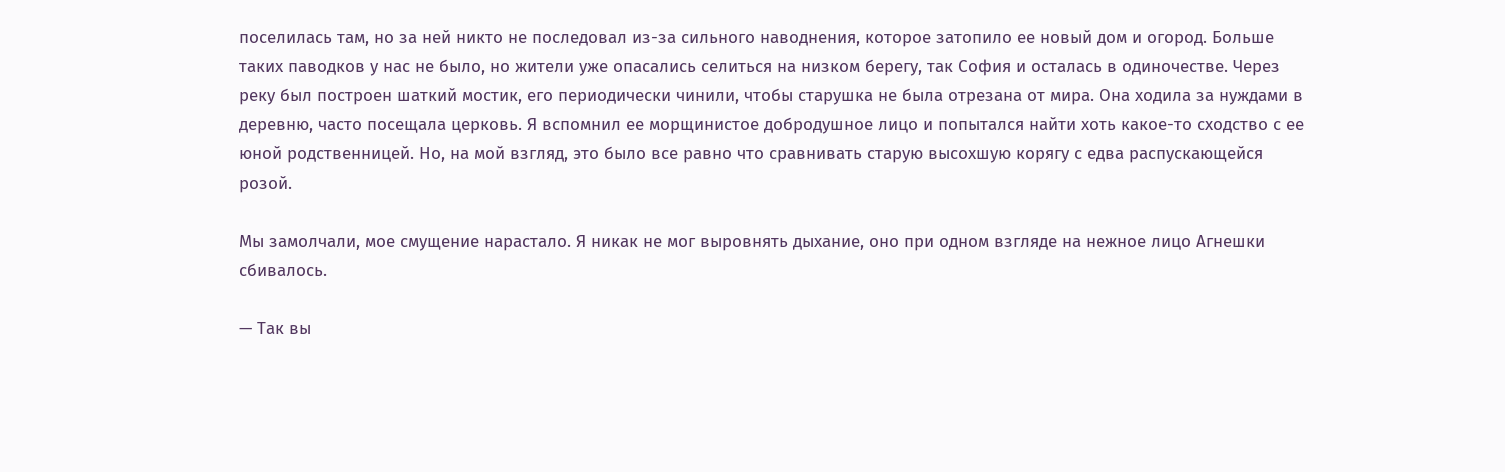поселилась там, но за ней никто не последовал из-за сильного наводнения, которое затопило ее новый дом и огород. Больше таких паводков у нас не было, но жители уже опасались селиться на низком берегу, так София и осталась в одиночестве. Через реку был построен шаткий мостик, его периодически чинили, чтобы старушка не была отрезана от мира. Она ходила за нуждами в деревню, часто посещала церковь. Я вспомнил ее морщинистое добродушное лицо и попытался найти хоть какое-то сходство с ее юной родственницей. Но, на мой взгляд, это было все равно что сравнивать старую высохшую корягу с едва распускающейся розой.

Мы замолчали, мое смущение нарастало. Я никак не мог выровнять дыхание, оно при одном взгляде на нежное лицо Агнешки сбивалось.

— Так вы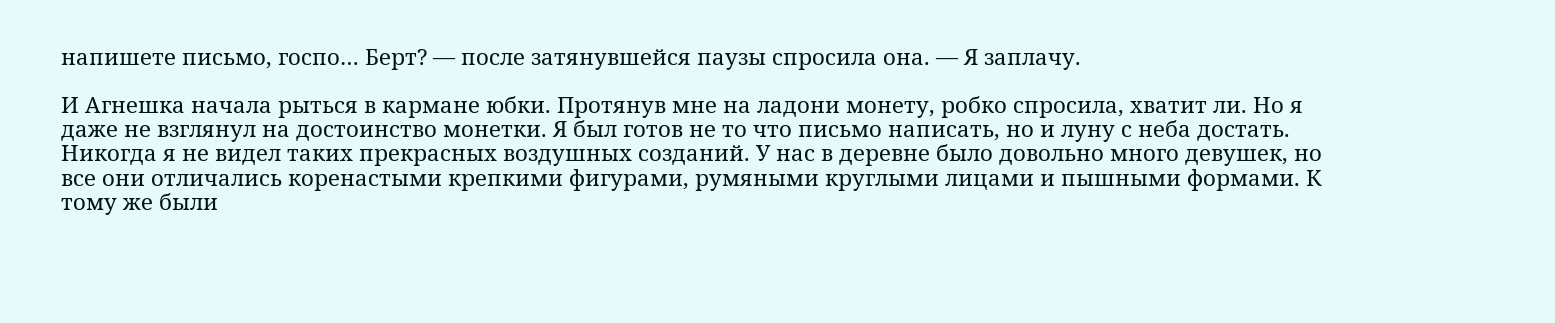напишете письмо, госпо… Берт? — после затянувшейся паузы спросила она. — Я заплачу.

И Агнешка начала рыться в кармане юбки. Протянув мне на ладони монету, робко спросила, хватит ли. Но я даже не взглянул на достоинство монетки. Я был готов не то что письмо написать, но и луну с неба достать. Никогда я не видел таких прекрасных воздушных созданий. У нас в деревне было довольно много девушек, но все они отличались коренастыми крепкими фигурами, румяными круглыми лицами и пышными формами. К тому же были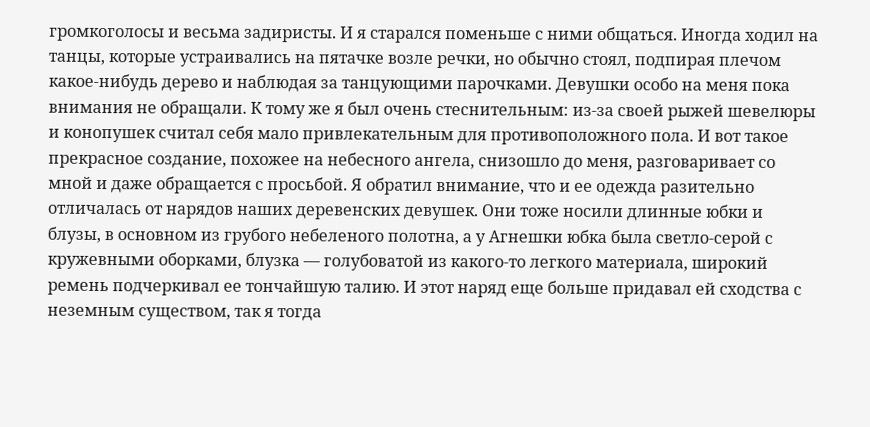громкоголосы и весьма задиристы. И я старался поменьше с ними общаться. Иногда ходил на танцы, которые устраивались на пятачке возле речки, но обычно стоял, подпирая плечом какое-нибудь дерево и наблюдая за танцующими парочками. Девушки особо на меня пока внимания не обращали. К тому же я был очень стеснительным: из-за своей рыжей шевелюры и конопушек считал себя мало привлекательным для противоположного пола. И вот такое прекрасное создание, похожее на небесного ангела, снизошло до меня, разговаривает со мной и даже обращается с просьбой. Я обратил внимание, что и ее одежда разительно отличалась от нарядов наших деревенских девушек. Они тоже носили длинные юбки и блузы, в основном из грубого небеленого полотна, а у Агнешки юбка была светло-серой с кружевными оборками, блузка — голубоватой из какого-то легкого материала, широкий ремень подчеркивал ее тончайшую талию. И этот наряд еще больше придавал ей сходства с неземным существом, так я тогда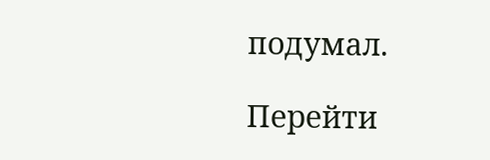подумал.

Перейти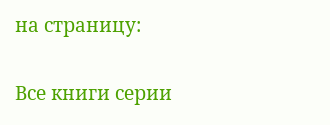на страницу:

Все книги серии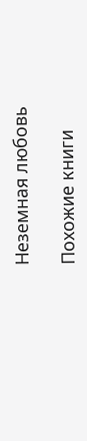Неземная любовь

Похожие книги